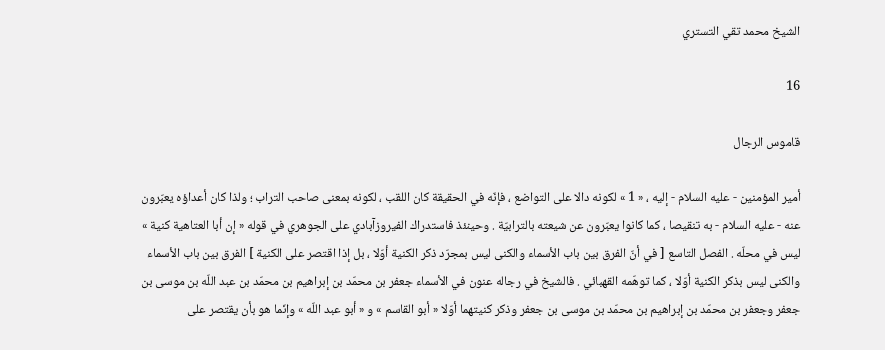الشيخ محمد تقي التستري

16

قاموس الرجال

أمير المؤمنين - عليه السلام - إليه ، « 1 » لكونه دالا على التواضع ، فإنّه في الحقيقة كان اللقب ، لكونه بمعنى صاحب التراب ؛ ولذا كان أعداؤه يعبّرون عنه - عليه السلام - به تنقيصا ، كما كانوا يعبّرون عن شيعته بالترابيّة . وحينئذ فاستدراك الفيروزآبادي على الجوهري في قوله « إن أبا العتاهية كنية » ليس في محلّه . الفصل التاسع [ في أنّ الفرق بين باب الأسماء والكنى ليس بمجرّد ذكر الكنية أوّلا ، بل إذا اقتصر على الكنية ] الفرق بين باب الأسماء والكنى ليس بذكر الكنية أوّلا ، كما توهّمه القهبائي . فالشيخ في رجاله عنون في الأسماء جعفر بن محمّد بن إبراهيم بن محمّد بن عبد اللّه بن موسى بن جعفر وجعفر بن محمّد بن إبراهيم بن محمّد بن موسى بن جعفر وذكر كنيتهما أوّلا « أبو القاسم » و « أبو عبد اللّه » وإنّما هو بأن يقتصر على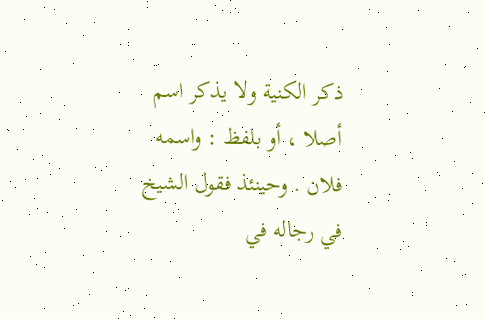ذكر الكنية ولا يذكر اسم أصلا ، أو بلفظ : واسمه فلان . وحينئذ فقول الشيخ في رجاله في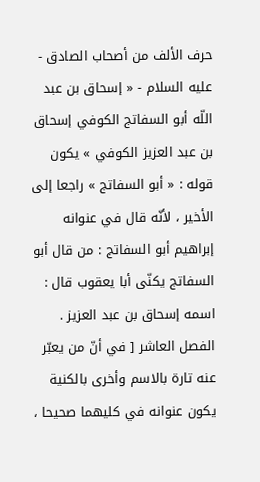حرف الألف من أصحاب الصادق - عليه السلام - « إسحاق بن عبد اللّه أبو السفاتج الكوفي إسحاق بن عبد العزيز الكوفي » يكون قوله : « أبو السفاتج » راجعا إلى الأخير ، لأنّه قال في عنوانه إبراهيم أبو السفاتج : من قال أبو السفاتج يكنّى أبا يعقوب قال : اسمه إسحاق بن عبد العزيز . الفصل العاشر [ في أنّ من يعبّر عنه تارة بالاسم وأخرى بالكنية يكون عنوانه في كليهما صحيحا ،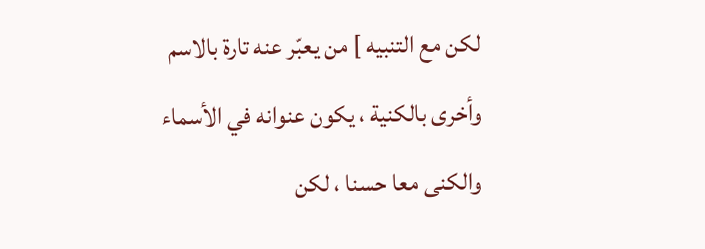لكن مع التنبيه ] من يعبّر عنه تارة بالاسم وأخرى بالكنية ، يكون عنوانه في الأسماء والكنى معا حسنا ، لكن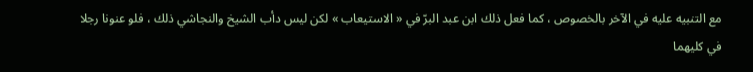مع التنبيه عليه في الآخر بالخصوص ، كما فعل ذلك ابن عبد البرّ في « الاستيعاب » لكن ليس دأب الشيخ والنجاشي ذلك ، فلو عنونا رجلا في كليهما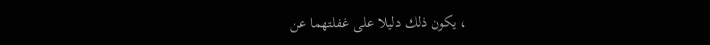، يكون ذلك دليلا على غفلتهما عن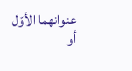عنوانهما الأوّل أو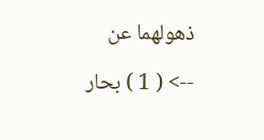ذهولهما عن

--> ( 1 ) بحار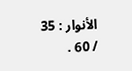الأنوار : 35 / 60 .